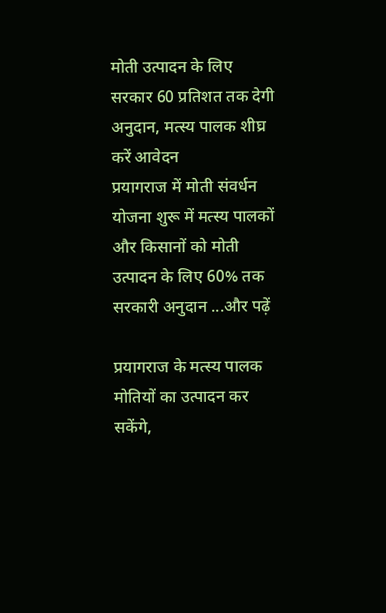मोती उत्पादन के लिए सरकार 60 प्रतिशत तक देगी अनुदान, मत्स्य पालक शीघ्र करें आवेदन
प्रयागराज में मोती संवर्धन योजना शुरू में मत्स्य पालकों और किसानों को मोती उत्पादन के लिए 60% तक सरकारी अनुदान ...और पढ़ें

प्रयागराज के मत्स्य पालक मोतियों का उत्पादन कर सकेंगे,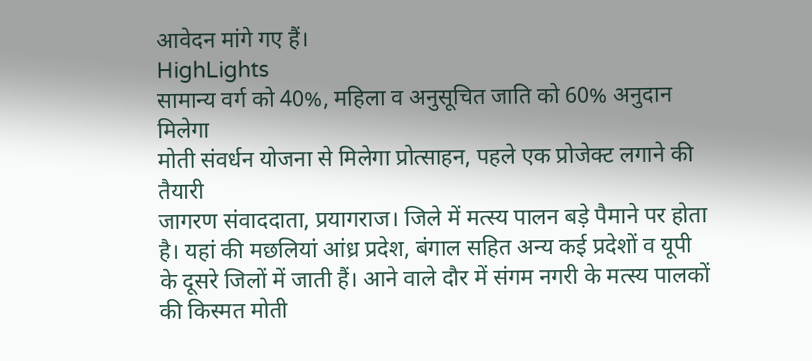आवेदन मांगे गए हैं।
HighLights
सामान्य वर्ग को 40%, महिला व अनुसूचित जाति को 60% अनुदान मिलेगा
मोती संवर्धन योजना से मिलेगा प्रोत्साहन, पहले एक प्रोजेक्ट लगाने की तैयारी
जागरण संवाददाता, प्रयागराज। जिले में मत्स्य पालन बड़े पैमाने पर होता है। यहां की मछलियां आंध्र प्रदेश, बंगाल सहित अन्य कई प्रदेशों व यूपी के दूसरे जिलों में जाती हैं। आने वाले दौर में संगम नगरी के मत्स्य पालकों की किस्मत मोती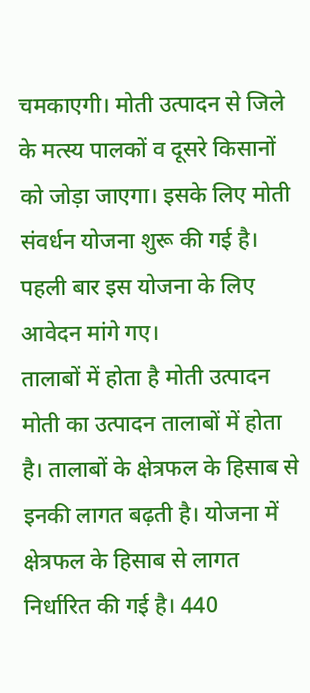चमकाएगी। मोती उत्पादन से जिले के मत्स्य पालकों व दूसरे किसानों को जोड़ा जाएगा। इसके लिए मोती संवर्धन योजना शुरू की गई है। पहली बार इस योजना के लिए आवेदन मांगे गए।
तालाबों में होता है मोती उत्पादन
मोती का उत्पादन तालाबों में होता है। तालाबों के क्षेत्रफल के हिसाब से इनकी लागत बढ़ती है। योजना में क्षेत्रफल के हिसाब से लागत निर्धारित की गई है। 440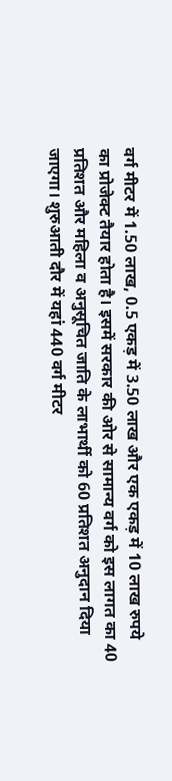वर्ग मीटर में 1.50 लाख, 0.5 एकड़ में 3.50 लाख और एक एकड़ में 10 लाख रुपये का प्रोजेक्ट तैयार होता है। इसमें सरकार की ओर से सामान्य वर्ग को इस लागत का 40 प्रतिशत और महिला व अनुसूचित जाति के लाभार्थी को 60 प्रतिशत अनुदान दिया जाएगा। शुरुआती दौर में यहां 440 वर्ग मीटर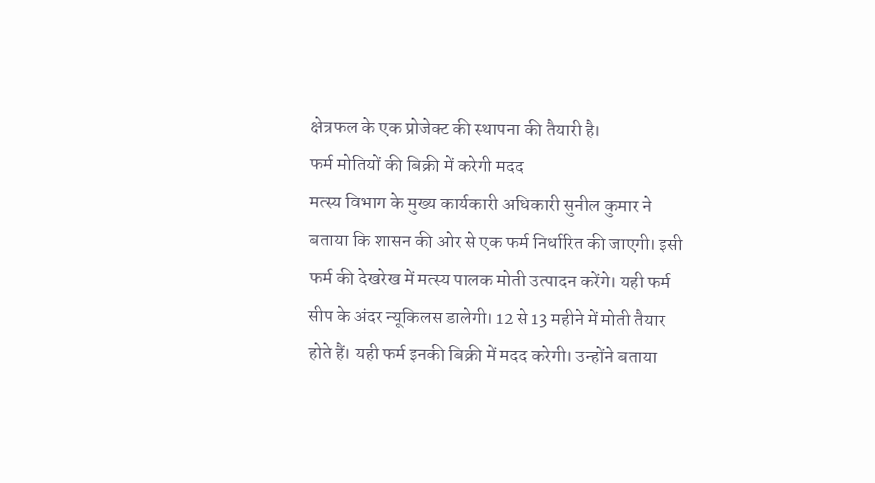क्षेत्रफल के एक प्रोजेक्ट की स्थापना की तैयारी है।
फर्म मोतियों की बिक्री में करेगी मदद
मत्स्य विभाग के मुख्य कार्यकारी अधिकारी सुनील कुमार ने बताया कि शासन की ओर से एक फर्म निर्धारित की जाएगी। इसी फर्म की देखरेख में मत्स्य पालक मोती उत्पादन करेंगे। यही फर्म सीप के अंदर न्यूकिलस डालेगी। 12 से 13 महीने में मोती तैयार होते हैं। यही फर्म इनकी बिक्री में मदद करेगी। उन्होंने बताया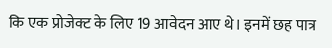कि एक प्रोजेक्ट के लिए 19 आवेदन आए थे। इनमें छह पात्र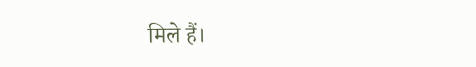मिले हैं।